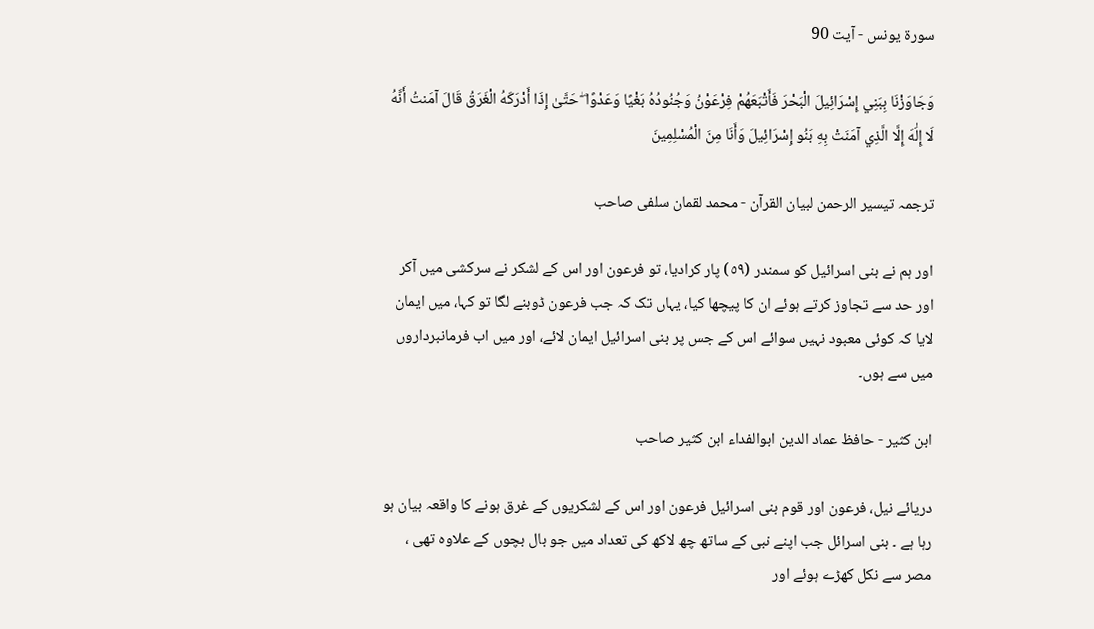سورة یونس - آیت 90

وَجَاوَزْنَا بِبَنِي إِسْرَائِيلَ الْبَحْرَ فَأَتْبَعَهُمْ فِرْعَوْنُ وَجُنُودُهُ بَغْيًا وَعَدْوًا ۖ حَتَّىٰ إِذَا أَدْرَكَهُ الْغَرَقُ قَالَ آمَنتُ أَنَّهُ لَا إِلَٰهَ إِلَّا الَّذِي آمَنَتْ بِهِ بَنُو إِسْرَائِيلَ وَأَنَا مِنَ الْمُسْلِمِينَ

ترجمہ تیسیر الرحمن لبیان القرآن - محمد لقمان سلفی صاحب

اور ہم نے بنی اسرائیل کو سمندر (٥٩) پار کرادیا، تو فرعون اور اس کے لشکر نے سرکشی میں آکر اور حد سے تجاوز کرتے ہوئے ان کا پیچھا کیا، یہاں تک کہ جب فرعون ڈوبنے لگا تو کہا، میں ایمان لایا کہ کوئی معبود نہیں سوائے اس کے جس پر بنی اسرائیل ایمان لائے، اور میں اب فرمانبرداروں میں سے ہوں۔

ابن کثیر - حافظ عماد الدین ابوالفداء ابن کثیر صاحب

دریائے نیل، فرعون اور قوم بنی اسرائیل فرعون اور اس کے لشکریوں کے غرق ہونے کا واقعہ بیان ہو رہا ہے ۔ بنی اسرائل جب اپنے نبی کے ساتھ چھ لاکھ کی تعداد میں جو بال بچوں کے علاوہ تھی ، مصر سے نکل کھڑے ہوئے اور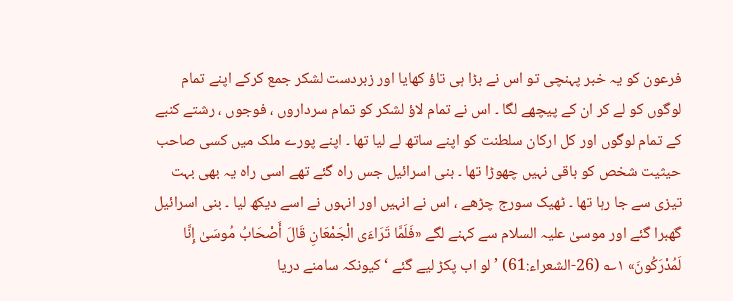فرعون کو یہ خبر پہنچی تو اس نے بڑا ہی تاؤ کھایا اور زبردست لشکر جمع کرکے اپنے تمام لوگوں کو لے کر ان کے پیچھے لگا ۔ اس نے تمام لاؤ لشکر کو تمام سرداروں ، فوجوں ، رشتے کنبے کے تمام لوگوں اور کل ارکان سلطنت کو اپنے ساتھ لے لیا تھا ۔ اپنے پورے ملک میں کسی صاحب حیثیت شخص کو باقی نہیں چھوڑا تھا ۔ بنی اسرائیل جس راہ گئے تھے اسی راہ یہ بھی بہت تیزی سے جا رہا تھا ۔ ٹھیک سورج چڑھے ، اس نے انہیں اور انہوں نے اسے دیکھ لیا ۔ بنی اسرائیل گھبرا گئے اور موسیٰ علیہ السلام سے کہنے لگے «فَلَمَّا تَرَاءَی الْجَمْعَانِ قَالَ أَصْحَابُ مُوسَیٰ إِنَّا لَمُدْرَکُونَ» ۱؎ (26-الشعراء:61) ’ لو اب پکڑ لیے گئے ‘ کیونکہ سامنے دریا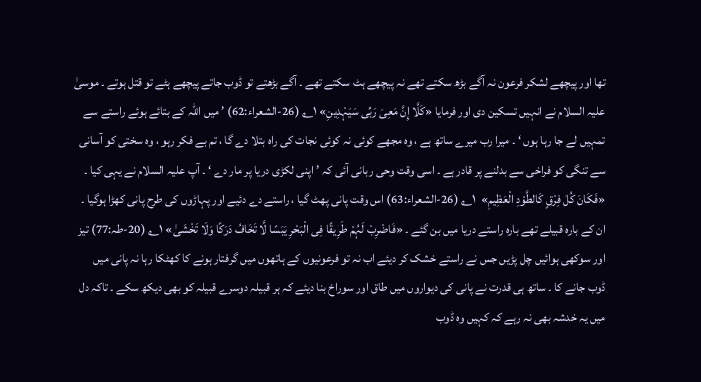تھا اور پیچھے لشکر فرعون نہ آگے بڑھ سکتے تھے نہ پیچھے ہٹ سکتے تھے ۔ آگے بڑھتے تو ڈوب جاتے پیچھے ہٹے تو قتل ہوتے ۔ موسیٰ علیہ السلام نے انہیں تسکین دی اور فرمایا «کَلَّا إِنَّ مَعِیَ رَبِّی سَیَہْدِینِ» ۱؎ (26-الشعراء:62) ’ میں اللہ کے بتائے ہوئے راستے سے تمہیں لے جا رہا ہوں ‘ ۔ میرا رب میرے ساتھ ہے ، وہ مجھے کوئی نہ کوئی نجات کی راہ بتلا دے گا ، تم بے فکر رہو ، وہ سختی کو آسانی سے تنگی کو فراخی سے بدلنے پر قادر ہے ۔ اسی وقت وحی ربانی آئی کہ ’ اپنی لکڑی دریا پر مار دے ‘ ۔ آپ علیہ السلام نے یہی کیا ۔ «فَکَانَ کُلٰ فِرْقٍ کَالطَّوْدِ الْعَظِیمِ»  ۱؎ (26-الشعراء:63) اس وقت پانی پھٹ گیا ، راستے دے دئیے اور پہاڑوں کی طرح پانی کھڑا ہوگیا ۔ ان کے بارہ قبیلے تھے بارہ راستے دریا میں بن گئے ۔ «فَاضْرِبْ لَہُمْ طَرِیقًا فِی الْبَحْرِ یَبَسًا لَّا تَخَافُ دَرَکًا وَلَا تَخْشَیٰ» ۱؎ (20-طہ:77) تیز اور سوکھی ہوائیں چل پڑیں جس نے راستے خشک کر دیئے اب نہ تو فرعونیوں کے ہاتھوں میں گرفتار ہونے کا کھٹکا رہا نہ پانی میں ڈوب جانے کا ۔ ساتھ ہی قدرت نے پانی کی دیواروں میں طاق اور سوراخ بنا دیئے کہ ہر قبیلہ دوسرے قبیلہ کو بھی دیکھ سکے ۔ تاکہ دل میں یہ خدشہ بھی نہ رہے کہ کہیں وہ ڈوب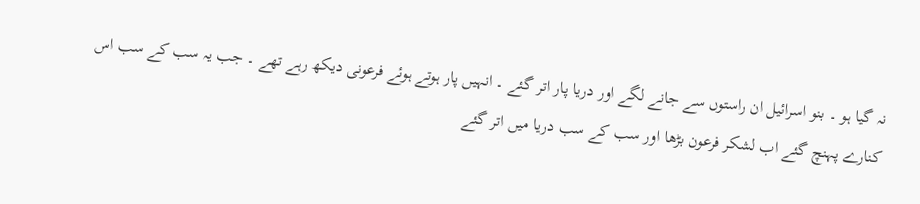نہ گیا ہو ۔ بنو اسرائیل ان راستوں سے جانے لگے اور دریا پار اتر گئے ۔ انہیں پار ہوتے ہوئے فرعونی دیکھ رہے تھے ۔ جب یہ سب کے سب اس کنارے پہنچ گئے اب لشکر فرعون بڑھا اور سب کے سب دریا میں اتر گئے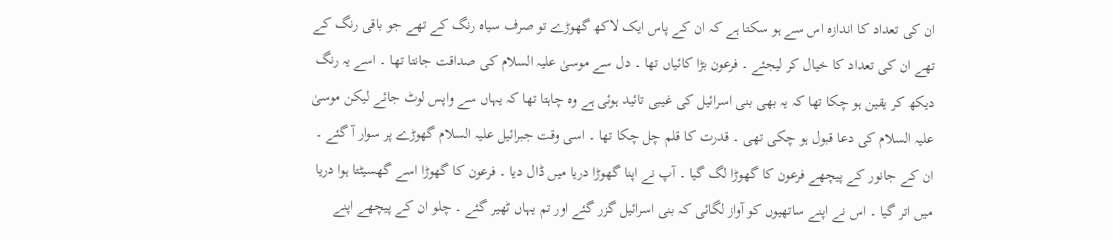ان کی تعداد کا اندازہ اس سے ہو سکتا ہے کہ ان کے پاس ایک لاکھ گھوڑے تو صرف سیاہ رنگ کے تھے جو باقی رنگ کے تھے ان کی تعداد کا خیال کر لیجئے ۔ فرعون بڑا کائیاں تھا ۔ دل سے موسیٰ علیہ السلام کی صداقت جانتا تھا ۔ اسے یہ رنگ دیکھ کر یقین ہو چکا تھا کہ یہ بھی بنی اسرائیل کی غیبی تائید ہوئی ہے وہ چاہتا تھا کہ یہاں سے واپس لوٹ جائے لیکن موسیٰ علیہ السلام کی دعا قبول ہو چکی تھی ۔ قدرت کا قلم چل چکا تھا ۔ اسی وقت جبرائیل علیہ السلام گھوڑے پر سوار آ گئے ۔ ان کے جانور کے پیچھے فرعون کا گھوڑا لگ گیا ۔ آپ نے اپنا گھوڑا دریا میں ڈال دیا ۔ فرعون کا گھوڑا اسے گھسیٹتا ہوا دریا میں اتر گیا ۔ اس نے اپنے ساتھیوں کو آواز لگائی کہ بنی اسرائیل گزر گئے اور تم یہاں ٹھیر گئے ۔ چلو ان کے پیچھے اپنے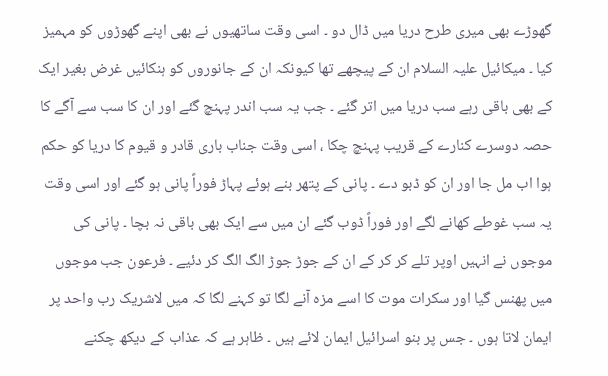گھوڑے بھی میری طرح دریا میں ڈال دو ۔ اسی وقت ساتھیوں نے بھی اپنے گھوڑوں کو مہمیز کیا ۔ میکائیل علیہ السلام ان کے پیچھے تھا کیونکہ ان کے جانوروں کو ہنکائیں غرض بغیر ایک کے بھی باقی رہے سب دریا میں اتر گئے ۔ جب یہ سب اندر پہنچ گئے اور ان کا سب سے آگے کا حصہ دوسرے کنارے کے قریب پہنچ چکا ، اسی وقت جناب باری قادر و قیوم کا دریا کو حکم ہوا اب مل جا اور ان کو ڈبو دے ۔ پانی کے پتھر بنے ہوئے پہاڑ فوراً پانی ہو گئے اور اسی وقت یہ سب غوطے کھانے لگے اور فوراً ڈوب گئے ان میں سے ایک بھی باقی نہ بچا ۔ پانی کی موجوں نے انہیں اوپر تلے کر کر کے ان کے جوڑ جوڑ الگ الگ کر دئیے ۔ فرعون جب موجوں میں پھنس گیا اور سکرات موت کا اسے مزہ آنے لگا تو کہنے لگا کہ میں لاشریک رب واحد پر ایمان لاتا ہوں ۔ جس پر بنو اسرائیل ایمان لائے ہیں ۔ ظاہر ہے کہ عذاب کے دیکھ چکنے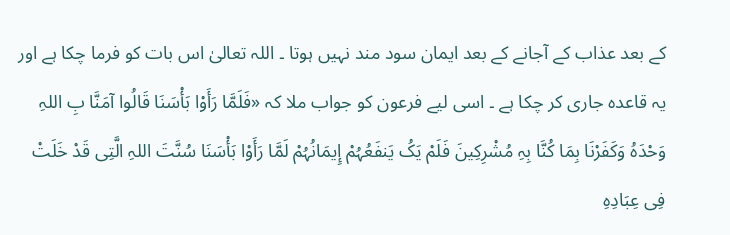کے بعد عذاب کے آجانے کے بعد ایمان سود مند نہیں ہوتا ۔ اللہ تعالیٰ اس بات کو فرما چکا ہے اور یہ قاعدہ جاری کر چکا ہے ۔ اسی لیے فرعون کو جواب ملا کہ «فَلَمَّا رَأَوْا بَأْسَنَا قَالُوا آمَنَّا بِ اللہِ وَحْدَہُ وَکَفَرْنَا بِمَا کُنَّا بِہِ مُشْرِکِینَ فَلَمْ یَکُ یَنفَعُہُمْ إِیمَانُہُمْ لَمَّا رَأَوْا بَأْسَنَا سُنَّتَ اللہِ الَّتِی قَدْ خَلَتْ فِی عِبَادِہِ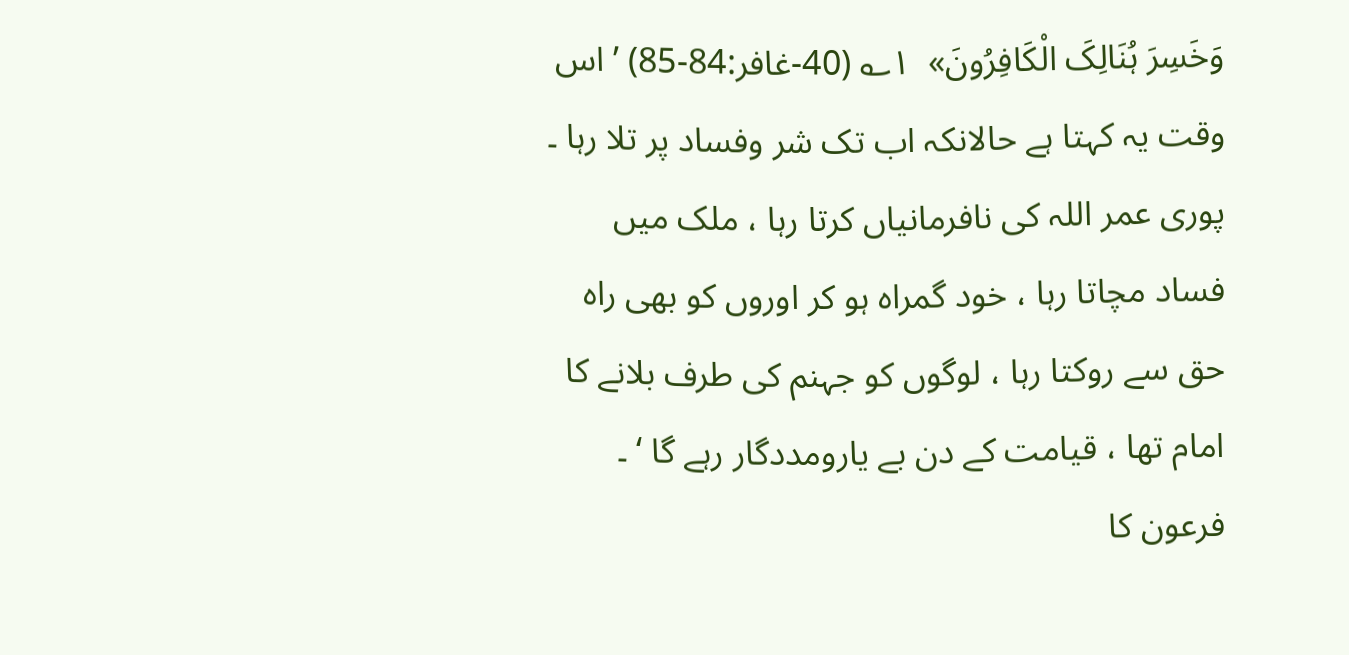وَخَسِرَ ہُنَالِکَ الْکَافِرُونَ»  ۱؎ (40-غافر:84-85) ’ اس وقت یہ کہتا ہے حالانکہ اب تک شر وفساد پر تلا رہا ۔ پوری عمر اللہ کی نافرمانیاں کرتا رہا ، ملک میں فساد مچاتا رہا ، خود گمراہ ہو کر اوروں کو بھی راہ حق سے روکتا رہا ، لوگوں کو جہنم کی طرف بلانے کا امام تھا ، قیامت کے دن بے یارومددگار رہے گا ‘ ۔ فرعون کا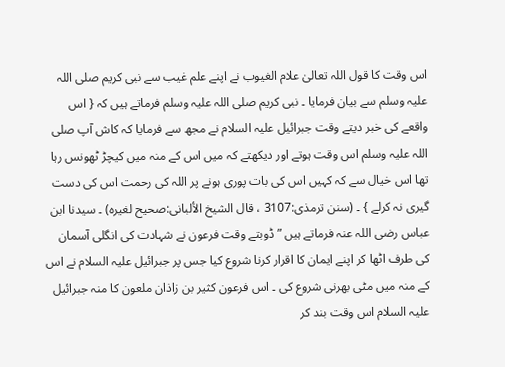اس وقت کا قول اللہ تعالیٰ علام الغیوب نے اپنے علم غیب سے نبی کریم صلی اللہ علیہ وسلم سے بیان فرمایا ۔ نبی کریم صلی اللہ علیہ وسلم فرماتے ہیں کہ { اس واقعے کی خبر دیتے وقت جبرائیل علیہ السلام نے مجھ سے فرمایا کہ کاش آپ صلی اللہ علیہ وسلم اس وقت ہوتے اور دیکھتے کہ میں اس کے منہ میں کیچڑ ٹھونس رہا تھا اس خیال سے کہ کہیں اس کی بات پوری ہونے پر اللہ کی رحمت اس کی دست گیری نہ کرلے } ۔ (سنن ترمذی:3107 ، قال الشیخ الألبانی:صحیح لغیرہ) ۔ سیدنا ابن عباس رضی اللہ عنہ فرماتے ہیں ” ڈوبتے وقت فرعون نے شہادت کی انگلی آسمان کی طرف اٹھا کر اپنے ایمان کا اقرار کرنا شروع کیا جس پر جبرائیل علیہ السلام نے اس کے منہ میں مٹی بھرنی شروع کی ۔ اس فرعون کثیر بن زاذان ملعون کا منہ جبرائیل علیہ السلام اس وقت بند کر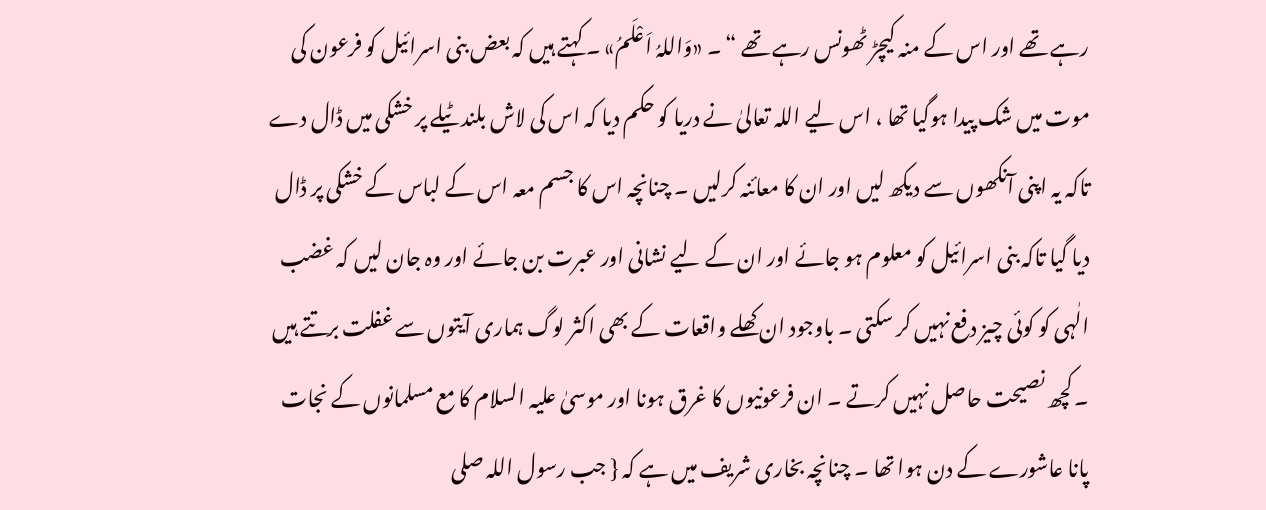رہے تھے اور اس کے منہ کیچڑ ٹھونس رہے تھے “ ۔ «وَاللہُ اَعْلَمُ» ۔ کہتے ہیں کہ بعض بنی اسرائیل کو فرعون کی موت میں شک پیدا ہوگیا تھا ، اس لیے اللہ تعالیٰ نے دریا کو حکم دیا کہ اس کی لاش بلند ٹیلے پر خشکی میں ڈال دے تاکہ یہ اپنی آنکھوں سے دیکھ لیں اور ان کا معائنہ کرلیں ۔ چنانچہ اس کا جسم معہ اس کے لباس کے خشکی پر ڈال دیا گیا تاکہ بنی اسرائیل کو معلوم ہو جائے اور ان کے لیے نشانی اور عبرت بن جائے اور وہ جان لیں کہ غضب الٰہی کو کوئی چیز دفع نہیں کر سکتی ۔ باوجود ان کھلے واقعات کے بھی اکثر لوگ ہماری آیتوں سے غفلت برتتے ہیں ۔ کچھ نصیحت حاصل نہیں کرتے ۔ ان فرعونیوں کا غرق ہونا اور موسیٰ علیہ السلام کا مع مسلمانوں کے نجات پانا عاشورے کے دن ہوا تھا ۔ چنانچہ بخاری شریف میں ہے کہ { جب رسول اللہ صلی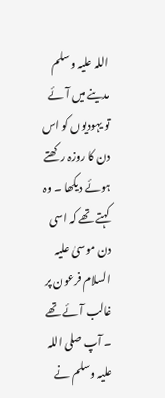اللہ علیہ وسلم مدینے میں آئے تو یہودیوں کو اس دن کا روزہ رکھتے ہوئے دیکھا ۔ وہ کہتے تھے کہ اسی دن موسیٰ علیہ السلام فرعون پر غالب آئے تھے ۔ آپ صلی اللہ علیہ وسلم نے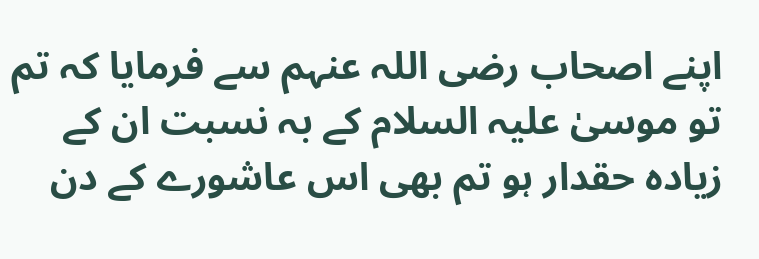اپنے اصحاب رضی اللہ عنہم سے فرمایا کہ تم تو موسیٰ علیہ السلام کے بہ نسبت ان کے زیادہ حقدار ہو تم بھی اس عاشورے کے دن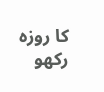کا روزہ رکھو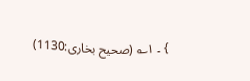} ۔ ۱؎ (صحیح بخاری:1130)